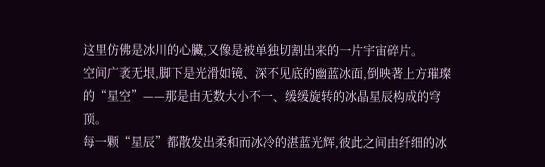这里仿佛是冰川的心臟,又像是被单独切割出来的一片宇宙碎片。
空间广袤无垠,脚下是光滑如镜、深不见底的幽蓝冰面,倒映著上方璀璨的“星空”——那是由无数大小不一、缓缓旋转的冰晶星辰构成的穹顶。
每一颗“星辰”都散发出柔和而冰冷的湛蓝光辉,彼此之间由纤细的冰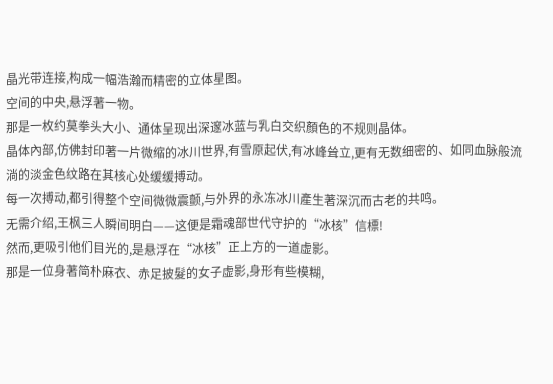晶光带连接,构成一幅浩瀚而精密的立体星图。
空间的中央,悬浮著一物。
那是一枚约莫拳头大小、通体呈现出深邃冰蓝与乳白交织顏色的不规则晶体。
晶体內部,仿佛封印著一片微缩的冰川世界,有雪原起伏,有冰峰耸立,更有无数细密的、如同血脉般流淌的淡金色纹路在其核心处缓缓搏动。
每一次搏动,都引得整个空间微微震颤,与外界的永冻冰川產生著深沉而古老的共鸣。
无需介绍,王枫三人瞬间明白——这便是霜魂部世代守护的“冰核”信標!
然而,更吸引他们目光的,是悬浮在“冰核”正上方的一道虚影。
那是一位身著简朴麻衣、赤足披髮的女子虚影,身形有些模糊,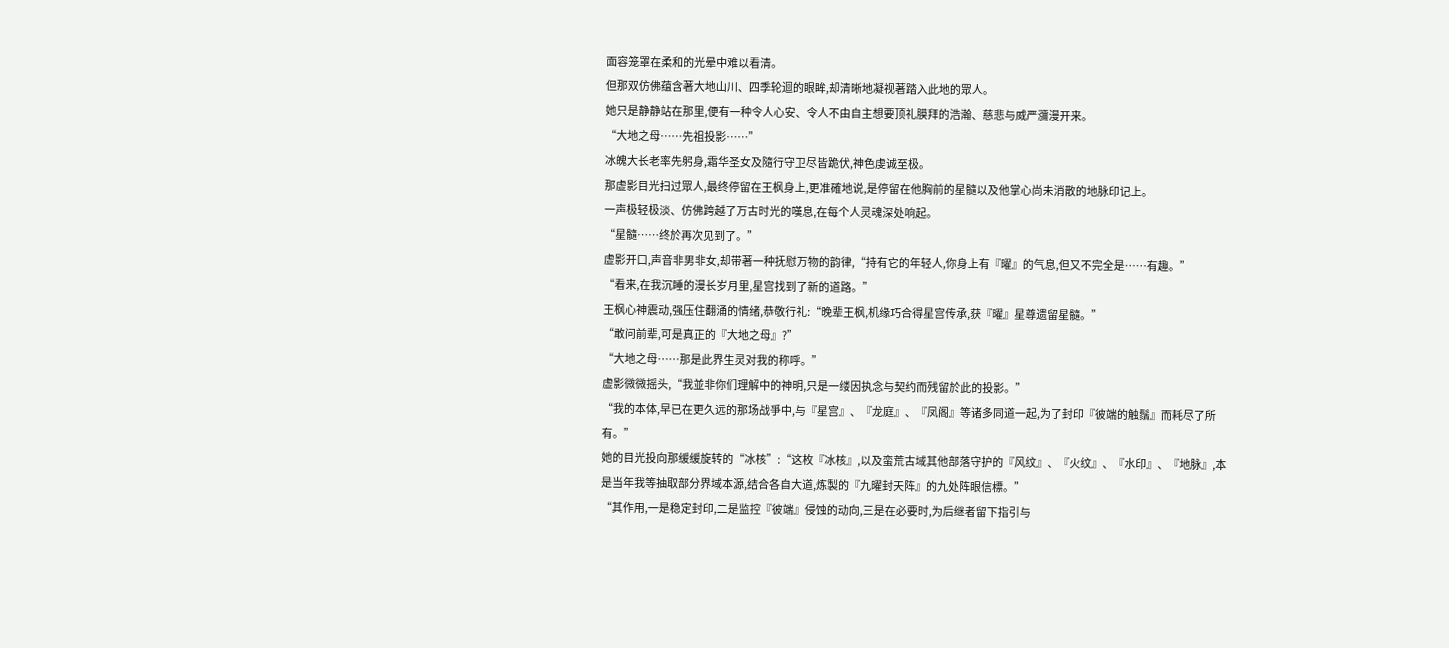面容笼罩在柔和的光晕中难以看清。
但那双仿佛蕴含著大地山川、四季轮迴的眼眸,却清晰地凝视著踏入此地的眾人。
她只是静静站在那里,便有一种令人心安、令人不由自主想要顶礼膜拜的浩瀚、慈悲与威严瀰漫开来。
“大地之母……先祖投影……”
冰魄大长老率先躬身,霜华圣女及隨行守卫尽皆跪伏,神色虔诚至极。
那虚影目光扫过眾人,最终停留在王枫身上,更准確地说,是停留在他胸前的星髓以及他掌心尚未消散的地脉印记上。
一声极轻极淡、仿佛跨越了万古时光的嘆息,在每个人灵魂深处响起。
“星髓……终於再次见到了。”
虚影开口,声音非男非女,却带著一种抚慰万物的韵律,“持有它的年轻人,你身上有『曜』的气息,但又不完全是……有趣。”
“看来,在我沉睡的漫长岁月里,星宫找到了新的道路。”
王枫心神震动,强压住翻涌的情绪,恭敬行礼:“晚辈王枫,机缘巧合得星宫传承,获『曜』星尊遗留星髓。”
“敢问前辈,可是真正的『大地之母』?”
“大地之母……那是此界生灵对我的称呼。”
虚影微微摇头,“我並非你们理解中的神明,只是一缕因执念与契约而残留於此的投影。”
“我的本体,早已在更久远的那场战爭中,与『星宫』、『龙庭』、『凤阁』等诸多同道一起,为了封印『彼端的触鬚』而耗尽了所有。”
她的目光投向那缓缓旋转的“冰核”:“这枚『冰核』,以及蛮荒古域其他部落守护的『风纹』、『火纹』、『水印』、『地脉』,本是当年我等抽取部分界域本源,结合各自大道,炼製的『九曜封天阵』的九处阵眼信標。”
“其作用,一是稳定封印,二是监控『彼端』侵蚀的动向,三是在必要时,为后继者留下指引与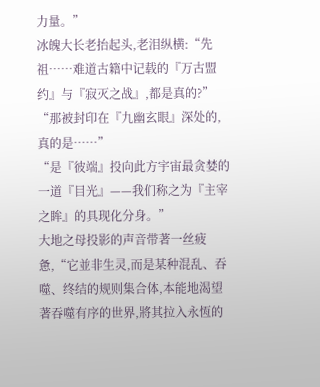力量。”
冰魄大长老抬起头,老泪纵横:“先祖……难道古籍中记载的『万古盟约』与『寂灭之战』,都是真的?”
“那被封印在『九幽玄眼』深处的,真的是……”
“是『彼端』投向此方宇宙最贪婪的一道『目光』——我们称之为『主宰之眸』的具现化分身。”
大地之母投影的声音带著一丝疲惫,“它並非生灵,而是某种混乱、吞噬、终结的规则集合体,本能地渴望著吞噬有序的世界,將其拉入永恆的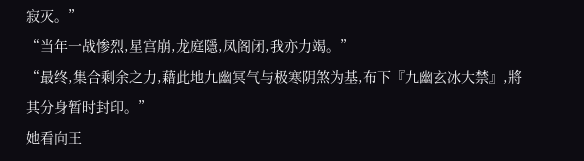寂灭。”
“当年一战惨烈,星宫崩,龙庭隱,凤阁闭,我亦力竭。”
“最终,集合剩余之力,藉此地九幽冥气与极寒阴煞为基,布下『九幽玄冰大禁』,將其分身暂时封印。”
她看向王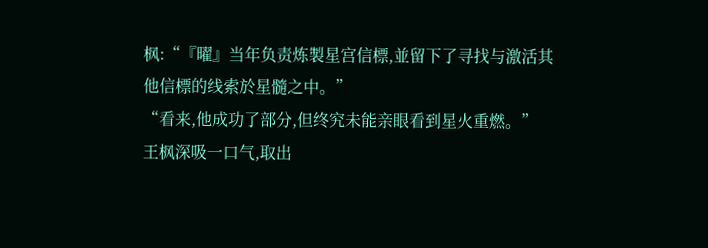枫:“『曜』当年负责炼製星宫信標,並留下了寻找与激活其他信標的线索於星髓之中。”
“看来,他成功了部分,但终究未能亲眼看到星火重燃。”
王枫深吸一口气,取出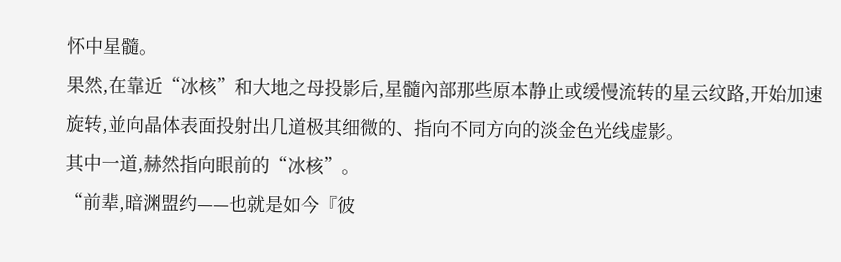怀中星髓。
果然,在靠近“冰核”和大地之母投影后,星髓內部那些原本静止或缓慢流转的星云纹路,开始加速旋转,並向晶体表面投射出几道极其细微的、指向不同方向的淡金色光线虚影。
其中一道,赫然指向眼前的“冰核”。
“前辈,暗渊盟约——也就是如今『彼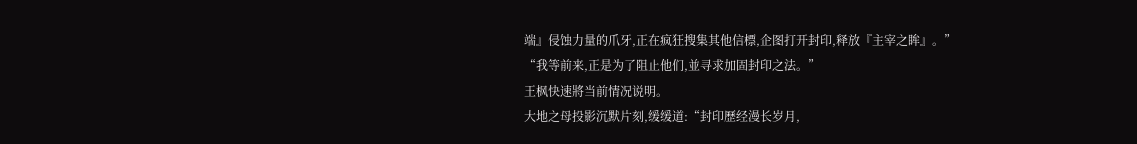端』侵蚀力量的爪牙,正在疯狂搜集其他信標,企图打开封印,释放『主宰之眸』。”
“我等前来,正是为了阻止他们,並寻求加固封印之法。”
王枫快速將当前情况说明。
大地之母投影沉默片刻,缓缓道:“封印歷经漫长岁月,